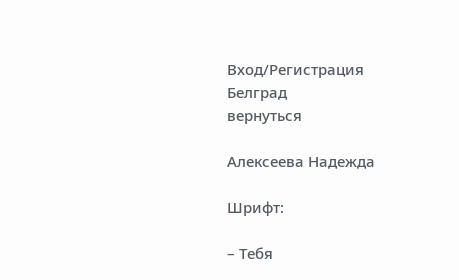Вход/Регистрация
Белград
вернуться

Алексеева Надежда

Шрифт:

– Тебя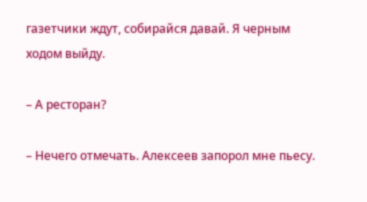газетчики ждут, собирайся давай. Я черным ходом выйду.

– А ресторан?

– Нечего отмечать. Алексеев запорол мне пьесу.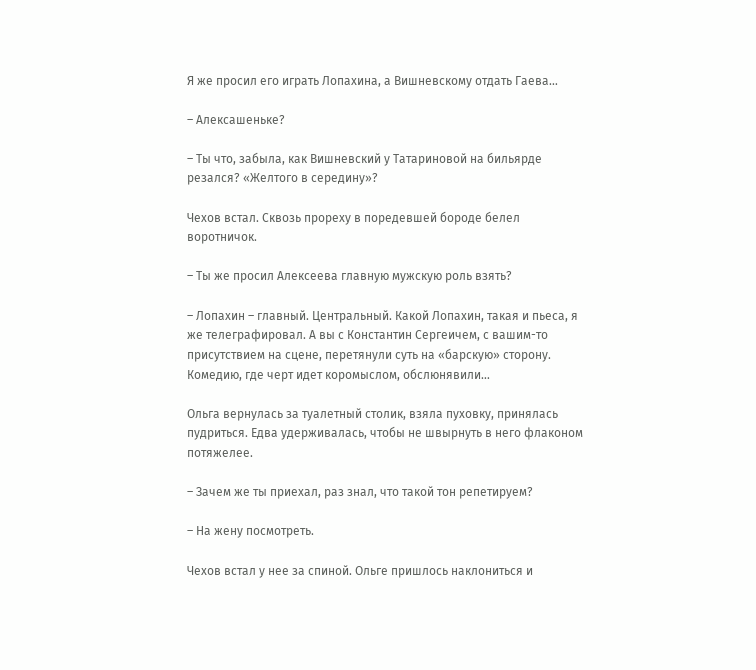Я же просил его играть Лопахина, а Вишневскому отдать Гаева…

– Алексашеньке?

– Ты что, забыла, как Вишневский у Татариновой на бильярде резался? «Желтого в середину»?

Чехов встал. Сквозь прореху в поредевшей бороде белел воротничок.

– Ты же просил Алексеева главную мужскую роль взять?

– Лопахин – главный. Центральный. Какой Лопахин, такая и пьеса, я же телеграфировал. А вы с Константин Сергеичем, с вашим-то присутствием на сцене, перетянули суть на «барскую» сторону. Комедию, где черт идет коромыслом, обслюнявили…

Ольга вернулась за туалетный столик, взяла пуховку, принялась пудриться. Едва удерживалась, чтобы не швырнуть в него флаконом потяжелее.

– Зачем же ты приехал, раз знал, что такой тон репетируем?

– На жену посмотреть.

Чехов встал у нее за спиной. Ольге пришлось наклониться и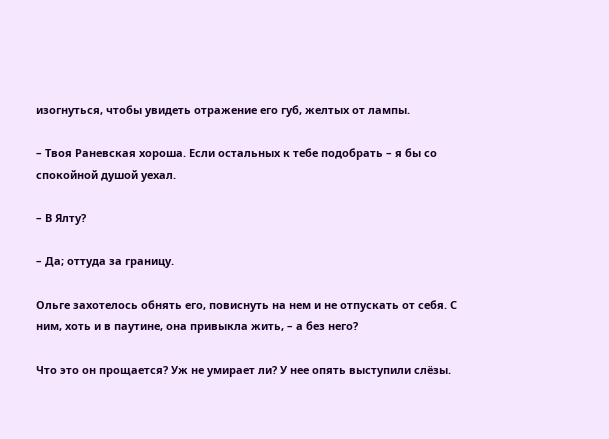изогнуться, чтобы увидеть отражение его губ, желтых от лампы.

– Твоя Раневская хороша. Если остальных к тебе подобрать – я бы со спокойной душой уехал.

– В Ялту?

– Да; оттуда за границу.

Ольге захотелось обнять его, повиснуть на нем и не отпускать от себя. С ним, хоть и в паутине, она привыкла жить, – а без него?

Что это он прощается? Уж не умирает ли? У нее опять выступили слёзы.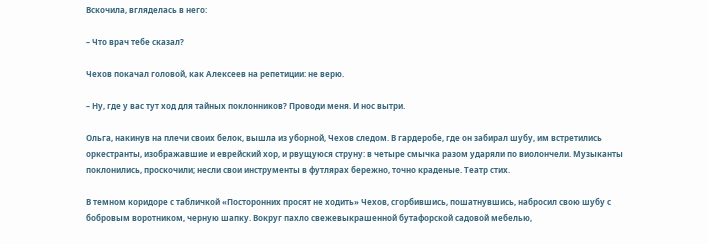Вскочила, вгляделась в него:

– Что врач тебе сказал?

Чехов покачал головой, как Алексеев на репетиции: не верю.

– Ну, где у вас тут ход для тайных поклонников? Проводи меня. И нос вытри.

Ольга, накинув на плечи своих белок, вышла из уборной, Чехов следом. В гардеробе, где он забирал шубу, им встретились оркестранты, изображавшие и еврейский хор, и рвущуюся струну: в четыре смычка разом ударяли по виолончели. Музыканты поклонились, проскочили; несли свои инструменты в футлярах бережно, точно краденые. Театр стих.

В темном коридоре с табличкой «Посторонних просят не ходить» Чехов, сгорбившись, пошатнувшись, набросил свою шубу с бобровым воротником, черную шапку. Вокруг пахло свежевыкрашенной бутафорской садовой мебелью,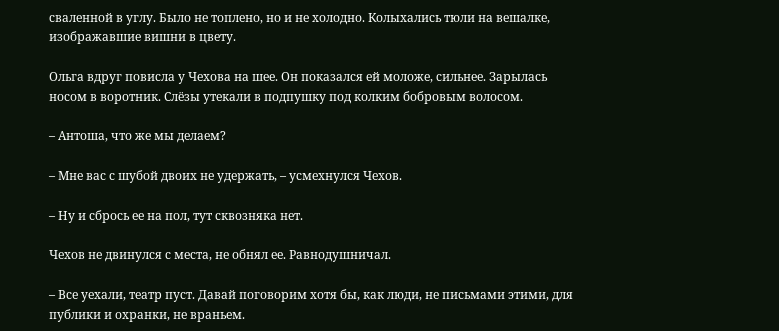сваленной в углу. Было не топлено, но и не холодно. Колыхались тюли на вешалке, изображавшие вишни в цвету.

Ольга вдруг повисла у Чехова на шее. Он показался ей моложе, сильнее. Зарылась носом в воротник. Слёзы утекали в подпушку под колким бобровым волосом.

– Антоша, что же мы делаем?

– Мне вас с шубой двоих не удержать, – усмехнулся Чехов.

– Ну и сбрось ее на пол, тут сквозняка нет.

Чехов не двинулся с места, не обнял ее. Равнодушничал.

– Все уехали, театр пуст. Давай поговорим хотя бы, как люди, не письмами этими, для публики и охранки, не враньем.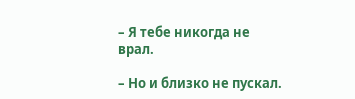– Я тебе никогда не врал.

– Но и близко не пускал.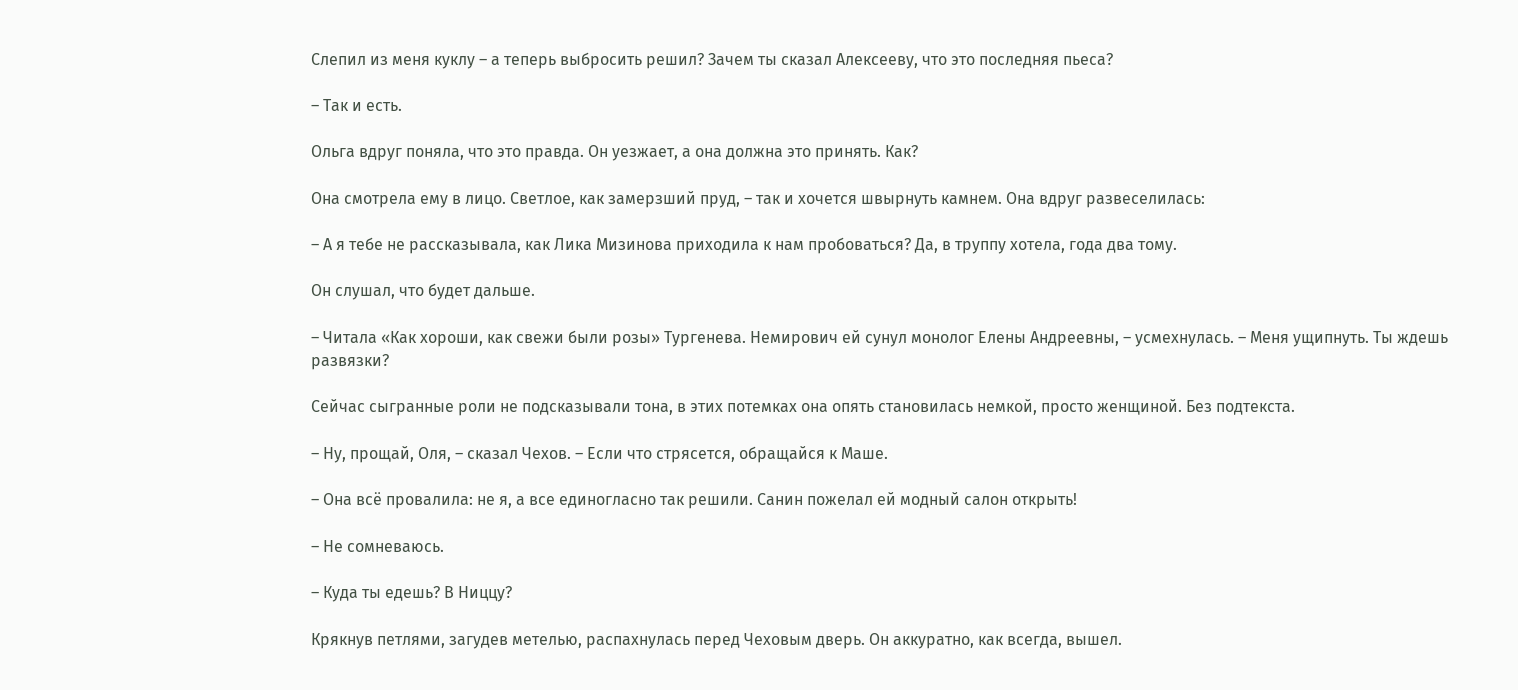Слепил из меня куклу – а теперь выбросить решил? Зачем ты сказал Алексееву, что это последняя пьеса?

– Так и есть.

Ольга вдруг поняла, что это правда. Он уезжает, а она должна это принять. Как?

Она смотрела ему в лицо. Светлое, как замерзший пруд, – так и хочется швырнуть камнем. Она вдруг развеселилась:

– А я тебе не рассказывала, как Лика Мизинова приходила к нам пробоваться? Да, в труппу хотела, года два тому.

Он слушал, что будет дальше.

– Читала «Как хороши, как свежи были розы» Тургенева. Немирович ей сунул монолог Елены Андреевны, – усмехнулась. – Меня ущипнуть. Ты ждешь развязки?

Сейчас сыгранные роли не подсказывали тона, в этих потемках она опять становилась немкой, просто женщиной. Без подтекста.

– Ну, прощай, Оля, – сказал Чехов. – Если что стрясется, обращайся к Маше.

– Она всё провалила: не я, а все единогласно так решили. Санин пожелал ей модный салон открыть!

– Не сомневаюсь.

– Куда ты едешь? В Ниццу?

Крякнув петлями, загудев метелью, распахнулась перед Чеховым дверь. Он аккуратно, как всегда, вышел.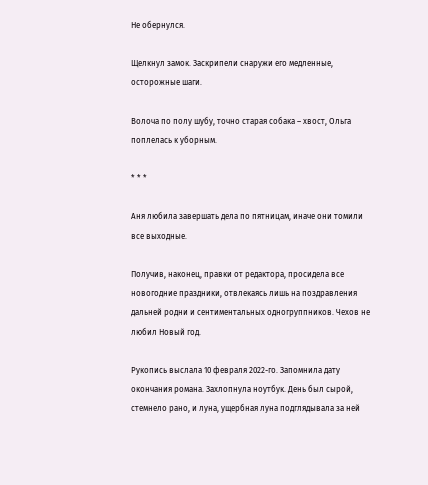Не обернулся.

Щелкнул замок. Заскрипели снаружи его медленные, осторожные шаги.

Волоча по полу шубу, точно старая собака – хвост, Ольга поплелась к уборным.

* * *

Аня любила завершать дела по пятницам, иначе они томили все выходные.

Получив, наконец, правки от редактора, просидела все новогодние праздники, отвлекаясь лишь на поздравления дальней родни и сентиментальных одногруппников. Чехов не любил Новый год.

Рукопись выслала 10 февраля 2022-го. Запомнила дату окончания романа. Захлопнула ноутбук. День был сырой, стемнело рано, и луна, ущербная луна подглядывала за ней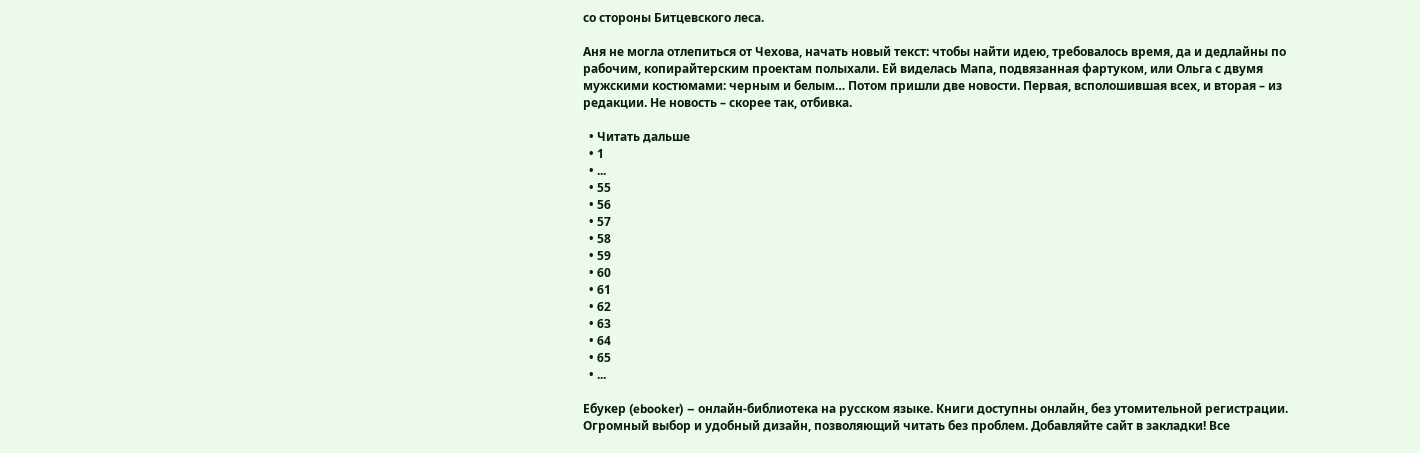со стороны Битцевского леса.

Аня не могла отлепиться от Чехова, начать новый текст: чтобы найти идею, требовалось время, да и дедлайны по рабочим, копирайтерским проектам полыхали. Ей виделась Мапа, подвязанная фартуком, или Ольга с двумя мужскими костюмами: черным и белым… Потом пришли две новости. Первая, всполошившая всех, и вторая – из редакции. Не новость – скорее так, отбивка.

  • Читать дальше
  • 1
  • ...
  • 55
  • 56
  • 57
  • 58
  • 59
  • 60
  • 61
  • 62
  • 63
  • 64
  • 65
  • ...

Ебукер (ebooker) – онлайн-библиотека на русском языке. Книги доступны онлайн, без утомительной регистрации. Огромный выбор и удобный дизайн, позволяющий читать без проблем. Добавляйте сайт в закладки! Все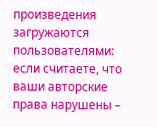произведения загружаются пользователями: если считаете, что ваши авторские права нарушены –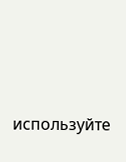используйте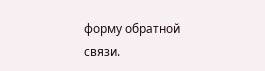форму обратной связи.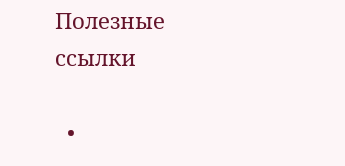Полезные ссылки

  •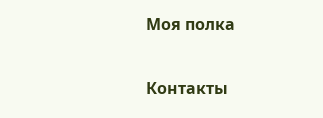Моя полка

Контакты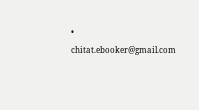• chitat.ebooker@gmail.com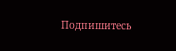Подпишитесь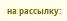на рассылку: